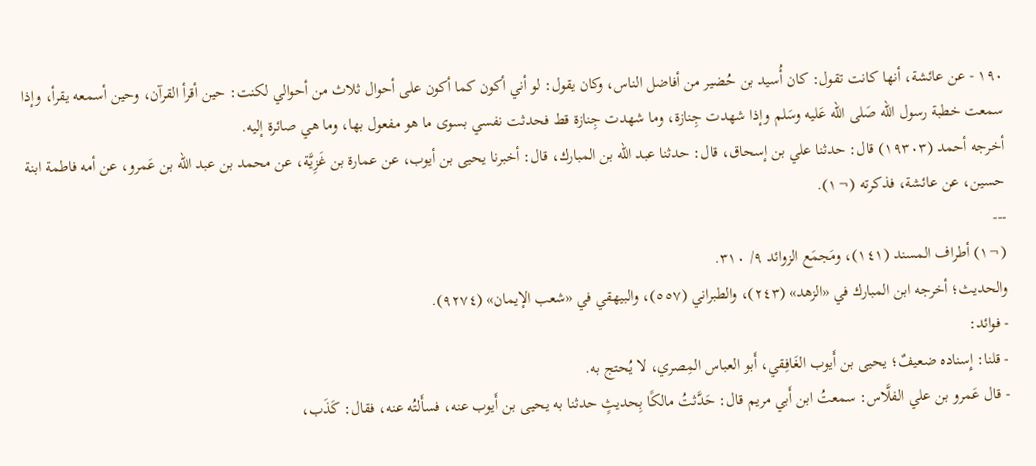١٩٠ - عن عائشة، أنها كانت تقول: كان أُسيد بن حُضير من أفاضل الناس، وكان يقول: لو أني أكون كما أكون على أحوال ثلاث من أحوالي لكنت: حين أقرأ القرآن، وحين أسمعه يقرأ، وإذا سمعت خطبة رسول الله صَلى الله عَليه وسَلم وإذا شهدت جِنازة، وما شهدت جِنازة قط فحدثت نفسي بسوى ما هو مفعول بها، وما هي صائرة إليه.
أخرجه أحمد (١٩٣٠٣) قال: حدثنا علي بن إسحاق، قال: حدثنا عبد الله بن المبارك، قال: أخبرنا يحيى بن أيوب، عن عمارة بن غَزِيَّة، عن محمد بن عبد الله بن عَمرو، عن أمه فاطمة ابنة حسين، عن عائشة، فذكرته (¬١).
---
(¬١) أطراف المسند (١٤١)، ومَجمَع الزوائد ٩/ ٣١٠.
والحديث؛ أخرجه ابن المبارك في «الزهد» (٢٤٣)، والطبراني (٥٥٧)، والبيهقي في «شعب الإيمان» (٩٢٧٤).
- فوائد:
- قلنا: إِسناده ضعيفٌ؛ يحيى بن أَيوب الغَافِقي، أَبو العباس المِصري، لا يُحتج به.
- قال عَمرو بن علي الفلَّاس: سمعتُ ابن أَبي مريم قال: حَدَّثتُ مالكًا بِحديثٍ حدثنا به يحيى بن أَيوب عنه، فسأَلتُه عنه، فقال: كَذَب،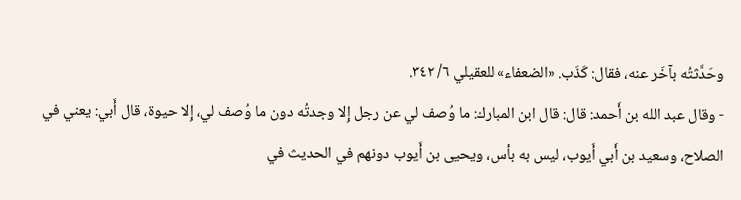وحَدَّثتُه بآخَر عنه، فقال: كَذَب. «الضعفاء» للعقيلي ٦/ ٣٤٢.
- وقال عبد الله بن أَحمد: قال: قال ابن المبارك: ما وُصف لي عن رجل إِلا وجدتُه دون ما وُصف لي، إِلا حيوة، قال أَبي: يعني في الصلاح، وسعيد بن أَبي أَيوب، ليس به بأس، ويحيى بن أَيوب دونهم في الحديث في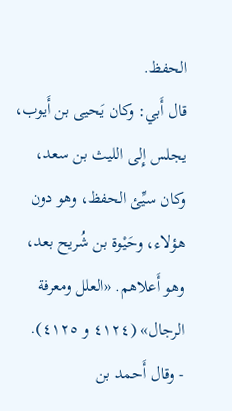الحفظ.
قال أَبي: وكان يَحيى بن أَيوب، يجلس إِلى الليث بن سعد، وكان سيِّئ الحفظ، وهو دون هؤلاء، وحَيْوة بن شُريح بعد، وهو أَعلاهم. «العلل ومعرفة الرجال» (٤١٢٤ و ٤١٢٥).
- وقال أَحمد بن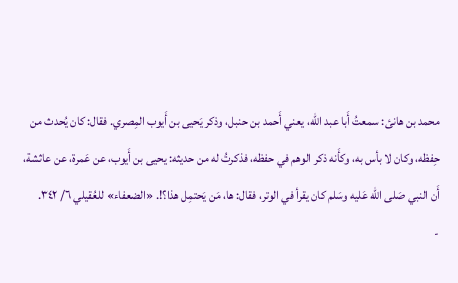محمد بن هانئ: سمعتُ أَبا عبد الله، يعني أَحمد بن حنبل، وذكر يَحيى بن أَيوب المِصري. فقال: كان يُحدث من حِفظه، وكان لا بأس به، وكأَنه ذكر الوهم في حفظه، فذكرتُ له من حديثه: يحيى بن أَيوب، عن عَمرة، عن عاثشة، أَن النبي صَلى الله عَليه وسَلم كان يقرأ في الوتر، فقال: ها، مَن يَحتمِل هذا؟!. «الضعفاء» للعُقيلي ٦/ ٣٤٢.
-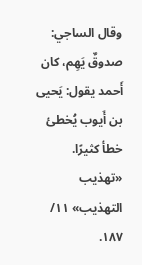وقال الساجي: صدوقٌ يَهِم، كان أَحمد يقول: يَحيى بن أَيوب يُخطئ خطأ كثيرًا. «تهذيب التهذيب» ١١/ ١٨٧.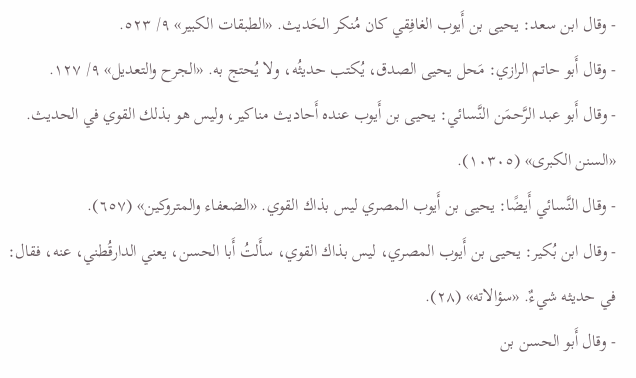- وقال ابن سعد: يحيى بن أَيوب الغافِقي كان مُنكر الحَديث. «الطبقات الكبير» ٩/ ٥٢٣.
- وقال أَبو حاتم الرازي: مَحل يحيى الصدق، يُكتب حديثُه، ولا يُحتج به. «الجرح والتعديل» ٩/ ١٢٧.
- وقال أَبو عبد الرَّحمَن النَّسائي: يحيى بن أَيوب عنده أَحاديث مناكير، وليس هو بذلك القوي في الحديث. «السنن الكبرى» (١٠٣٠٥).
- وقال النَّسائي أَيضًا: يحيى بن أَيوب المصري ليس بذاك القوي. «الضعفاء والمتروكين» (٦٥٧).
- وقال ابن بُكير: يحيى بن أَيوب المصري، ليس بذاك القوي، سأَلتُ أَبا الحسن، يعني الدارقُطني، عنه، فقال: في حديثه شيءٌ. «سؤالاته» (٢٨).
- وقال أَبو الحسن بن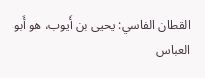القطان الفاسي: يحيى بن أَيوب، هو أَبو العباس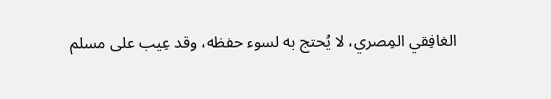الغافِقي المِصري، لا يُحتج به لسوء حفظه، وقد عِيب على مسلم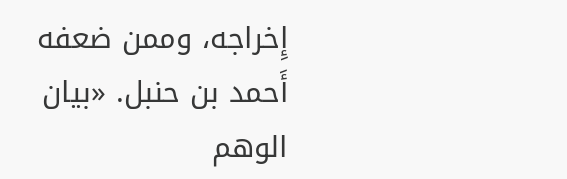إِخراجه، وممن ضعفه أَحمد بن حنبل. «بيان الوهم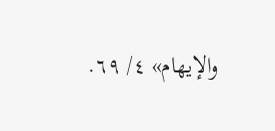والإيهام» ٤/ ٦٩.